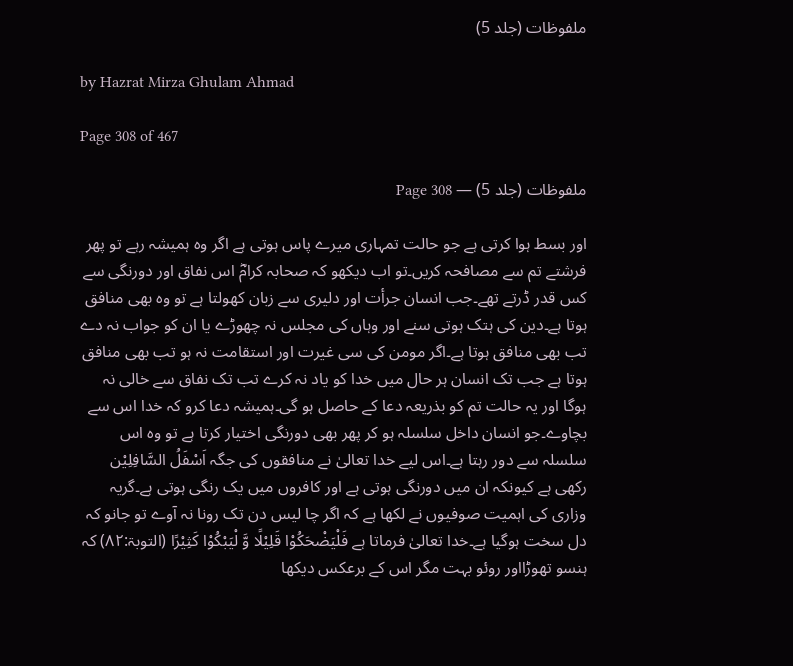ملفوظات (جلد 5)

by Hazrat Mirza Ghulam Ahmad

Page 308 of 467

ملفوظات (جلد 5) — Page 308

اور بسط ہوا کرتی ہے جو حالت تمہاری میرے پاس ہوتی ہے اگر وہ ہمیشہ رہے تو پھر فرشتے تم سے مصافحہ کریں۔تو اب دیکھو کہ صحابہ کرامؓ اس نفاق اور دورنگی سے کس قدر ڈرتے تھے۔جب انسان جرأت اور دلیری سے زبان کھولتا ہے تو وہ بھی منافق ہوتا ہے۔دین کی ہتک ہوتی سنے اور وہاں کی مجلس نہ چھوڑے یا ان کو جواب نہ دے تب بھی منافق ہوتا ہے۔اگر مومن کی سی غیرت اور استقامت نہ ہو تب بھی منافق ہوتا ہے جب تک انسان ہر حال میں خدا کو یاد نہ کرے تب تک نفاق سے خالی نہ ہوگا اور یہ حالت تم کو بذریعہ دعا کے حاصل ہو گی۔ہمیشہ دعا کرو کہ خدا اس سے بچاوے۔جو انسان داخل سلسلہ ہو کر پھر بھی دورنگی اختیار کرتا ہے تو وہ اس سلسلہ سے دور رہتا ہے۔اس لیے خدا تعالیٰ نے منافقوں کی جگہ اَسْفَلُ السَّافِلِیْن رکھی ہے کیونکہ ان میں دورنگی ہوتی ہے اور کافروں میں یک رنگی ہوتی ہے۔گریہ وزاری کی اہمیت صوفیوں نے لکھا ہے کہ اگر چا لیس دن تک رونا نہ آوے تو جانو کہ دل سخت ہوگیا ہے۔خدا تعالیٰ فرماتا ہے فَلْيَضْحَكُوْا قَلِيْلًا وَّ لْيَبْكُوْا كَثِيْرًا (التوبۃ:۸۲) کہ ہنسو تھوڑااور روئو بہت مگر اس کے برعکس دیکھا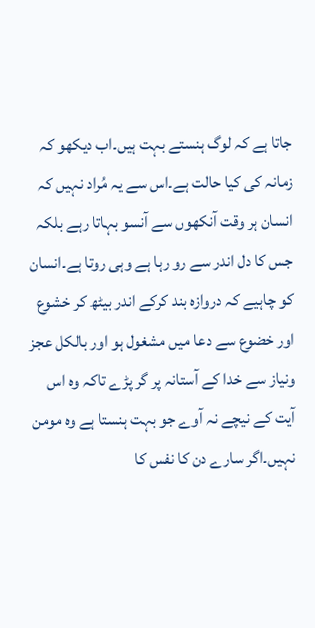جاتا ہے کہ لوگ ہنستے بہت ہیں۔اب دیکھو کہ زمانہ کی کیا حالت ہے۔اس سے یہ مُراد نہیں کہ انسان ہر وقت آنکھوں سے آنسو بہاتا رہے بلکہ جس کا دل اندر سے رو رہا ہے وہی روتا ہے۔انسان کو چاہیے کہ دروازہ بند کرکے اندر بیٹھ کر خشوع اور خضوع سے دعا میں مشغول ہو اور بالکل عجز ونیاز سے خدا کے آستانہ پر گر پڑے تاکہ وہ اس آیت کے نیچے نہ آوے جو بہت ہنستا ہے وہ مومن نہیں۔اگر سارے دن کا نفس کا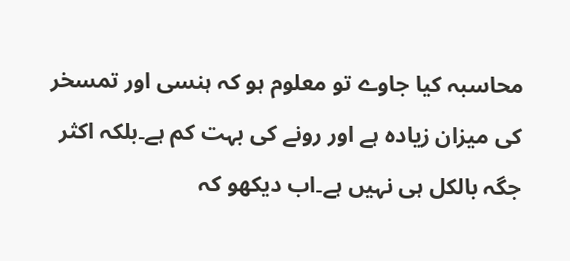محاسبہ کیا جاوے تو معلوم ہو کہ ہنسی اور تمسخر کی میزان زیادہ ہے اور رونے کی بہت کم ہے۔بلکہ اکثر جگہ بالکل ہی نہیں ہے۔اب دیکھو کہ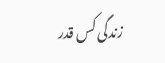زندگی کس قدر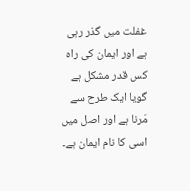غفلت میں گذر رہی ہے اور ایمان کی راہ کس قدر مشکل ہے گویا ایک طرح سے مَرنا ہے اور اصل میں اسی کا نام ایمان ہے۔